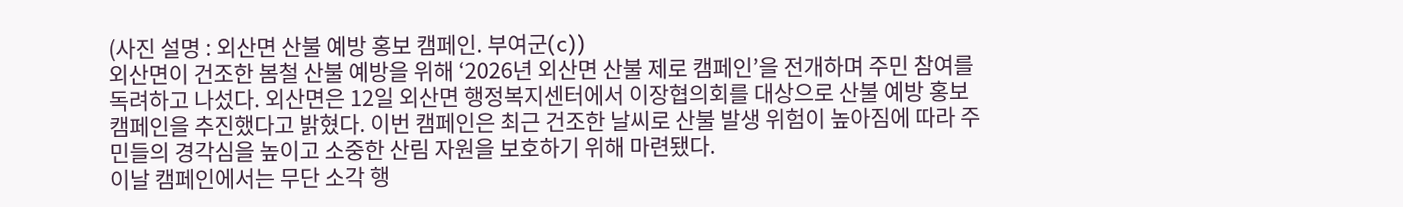(사진 설명 : 외산면 산불 예방 홍보 캠페인. 부여군(c))
외산면이 건조한 봄철 산불 예방을 위해 ‘2026년 외산면 산불 제로 캠페인’을 전개하며 주민 참여를 독려하고 나섰다. 외산면은 12일 외산면 행정복지센터에서 이장협의회를 대상으로 산불 예방 홍보 캠페인을 추진했다고 밝혔다. 이번 캠페인은 최근 건조한 날씨로 산불 발생 위험이 높아짐에 따라 주민들의 경각심을 높이고 소중한 산림 자원을 보호하기 위해 마련됐다.
이날 캠페인에서는 무단 소각 행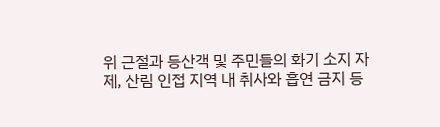위 근절과 등산객 및 주민들의 화기 소지 자제, 산림 인접 지역 내 취사와 흡연 금지 등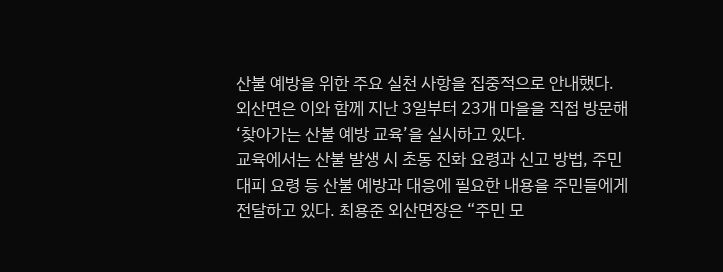산불 예방을 위한 주요 실천 사항을 집중적으로 안내했다. 외산면은 이와 함께 지난 3일부터 23개 마을을 직접 방문해 ‘찾아가는 산불 예방 교육’을 실시하고 있다.
교육에서는 산불 발생 시 초동 진화 요령과 신고 방법, 주민 대피 요령 등 산불 예방과 대응에 필요한 내용을 주민들에게 전달하고 있다. 최용준 외산면장은 “주민 모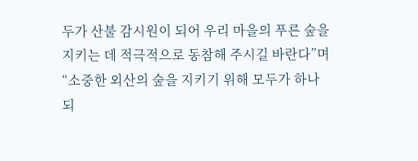두가 산불 감시원이 되어 우리 마을의 푸른 숲을 지키는 데 적극적으로 동참해 주시길 바란다”며 “소중한 외산의 숲을 지키기 위해 모두가 하나 되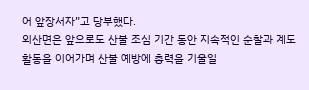어 앞장서자”고 당부했다.
외산면은 앞으로도 산불 조심 기간 동안 지속적인 순찰과 계도 활동을 이어가며 산불 예방에 총력을 기울일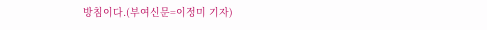방침이다.(부여신문=이정미 기자)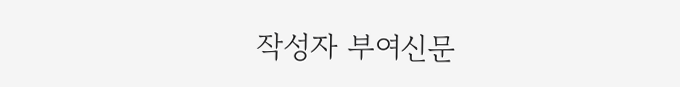작성자 부여신문